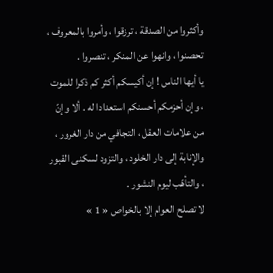وأكثروا من الصدقة ، ترزقوا ، وأمروا بالمعروف ، تحصنوا ، وانهوا عن المنكر ، تنصروا .
يا أيها الناس ! إن أكيسكم أكثر كم ذكرا للموت ، وإن أحزمكم أحسنكم استعدادا له . ألا وإنّ من علامات العقل ، التجافي من دار الغرور ، والإنابة إلى دار الخلود ، والتزود لسكنى القبور ، والتأهّب ليوم النشور .
لا تصلح العوام إلا بالخواص « 1 »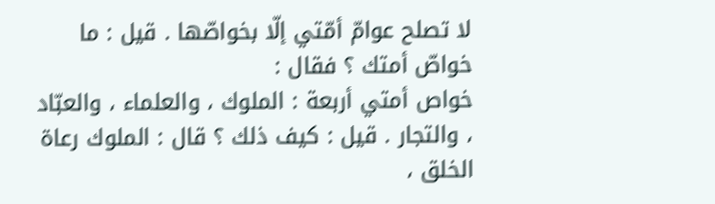لا تصلح عوامّ أمّتي إلّا بخواصّها . قيل : ما خواصّ أمتك ؟ فقال :
خواص أمتي أربعة : الملوك ، والعلماء ، والعبّاد ، والتجار . قيل : كيف ذلك ؟ قال : الملوك رعاة الخلق ،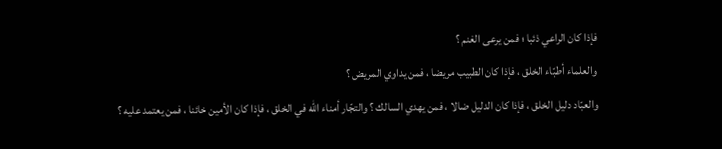فإذا كان الراعي ذئبا ؛ فمن يرعى الغنم ؟
والعلماء أطبّاء الخلق ، فإذا كان الطبيب مريضا ، فمن يداوي المريض ؟
والعبّاد دليل الخلق ، فإذا كان الدليل ضالا ، فمن يهدي السالك ؟ والتجّار أمناء الله في الخلق ، فإذا كان الأمين خائنا ، فمن يعتمد عليه ؟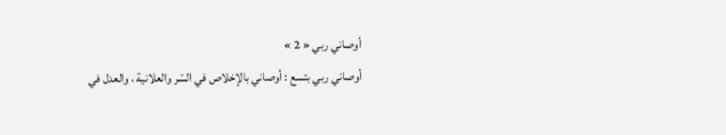أوصاني ربي « 2 »
أوصاني ربي بتسع : أوصاني بالإخلاص في السّر والعلانية ، والعدل في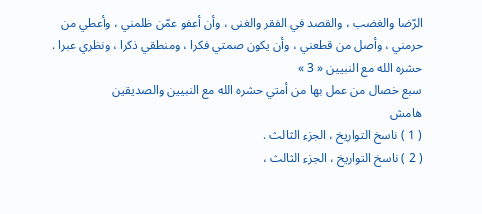الرّضا والغضب ، والقصد في الفقر والغنى ، وأن أعفو عمّن ظلمني ، وأعطي من حرمني ، وأصل من قطعني ، وأن يكون صمتي فكرا ، ومنطقي ذكرا ، ونظري عبرا .
حشره الله مع النبيين « 3 »
سبع خصال من عمل بها من أمتي حشره الله مع النبيين والصديقين
هامش
( 1 ) ناسخ التواريخ ، الجزء الثالث .
( 2 ) ناسخ التواريخ ، الجزء الثالث ،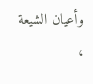وأعيان الشيعة ،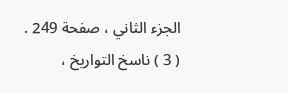الجزء الثاني ، صفحة 249 .
( 3 ) ناسخ التواريخ ،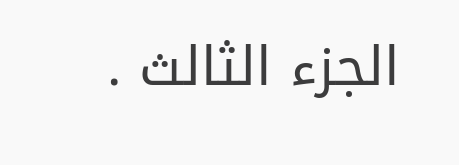الجزء الثالث .